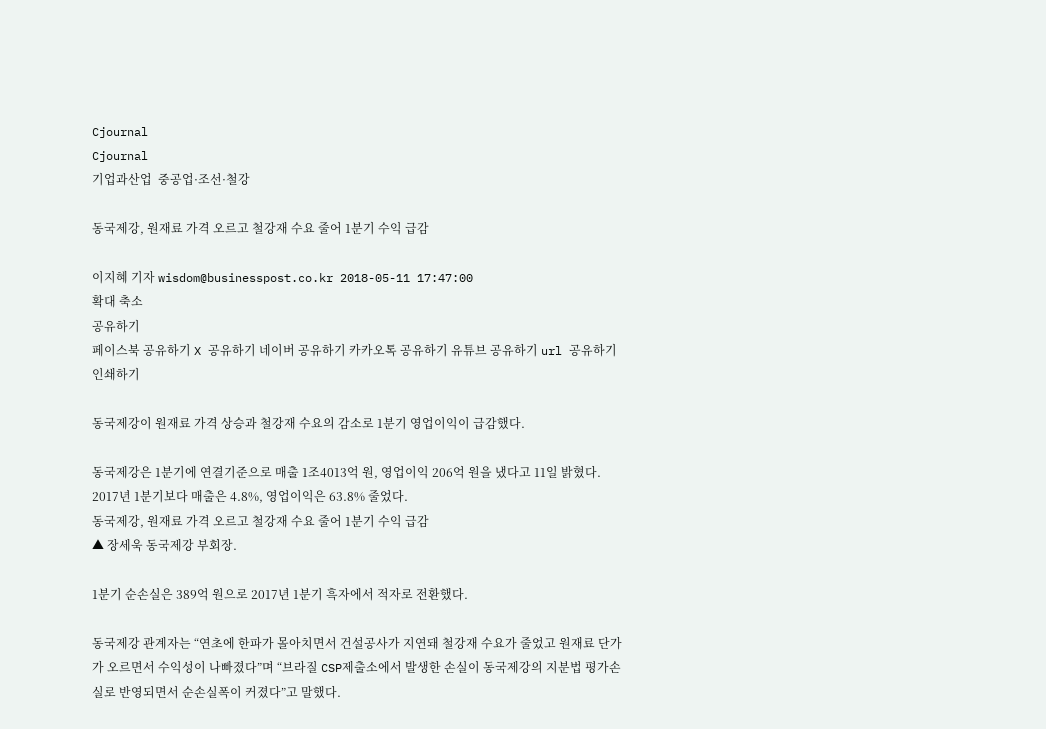Cjournal
Cjournal
기업과산업  중공업·조선·철강

동국제강, 원재료 가격 오르고 철강재 수요 줄어 1분기 수익 급감

이지혜 기자 wisdom@businesspost.co.kr 2018-05-11 17:47:00
확대 축소
공유하기
페이스북 공유하기 X 공유하기 네이버 공유하기 카카오톡 공유하기 유튜브 공유하기 url 공유하기 인쇄하기

동국제강이 원재료 가격 상승과 철강재 수요의 감소로 1분기 영업이익이 급감했다.

동국제강은 1분기에 연결기준으로 매출 1조4013억 원, 영업이익 206억 원을 냈다고 11일 밝혔다. 2017년 1분기보다 매출은 4.8%, 영업이익은 63.8% 줄었다.
동국제강, 원재료 가격 오르고 철강재 수요 줄어 1분기 수익 급감
▲ 장세욱 동국제강 부회장.

1분기 순손실은 389억 원으로 2017년 1분기 흑자에서 적자로 전환했다.

동국제강 관계자는 “연초에 한파가 몰아치면서 건설공사가 지연돼 철강재 수요가 줄었고 원재료 단가가 오르면서 수익성이 나빠졌다”며 “브라질 CSP제출소에서 발생한 손실이 동국제강의 지분법 평가손실로 반영되면서 순손실폭이 커졌다”고 말했다.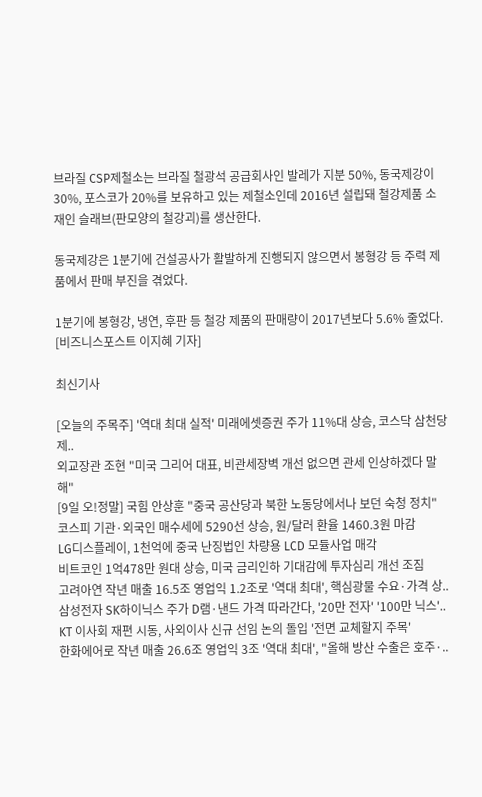브라질 CSP제철소는 브라질 철광석 공급회사인 발레가 지분 50%, 동국제강이 30%, 포스코가 20%를 보유하고 있는 제철소인데 2016년 설립돼 철강제품 소재인 슬래브(판모양의 철강괴)를 생산한다.

동국제강은 1분기에 건설공사가 활발하게 진행되지 않으면서 봉형강 등 주력 제품에서 판매 부진을 겪었다.

1분기에 봉형강, 냉연, 후판 등 철강 제품의 판매량이 2017년보다 5.6% 줄었다. [비즈니스포스트 이지혜 기자]

최신기사

[오늘의 주목주] '역대 최대 실적' 미래에셋증권 주가 11%대 상승, 코스닥 삼천당제..
외교장관 조현 "미국 그리어 대표, 비관세장벽 개선 없으면 관세 인상하겠다 말해"
[9일 오!정말] 국힘 안상훈 "중국 공산당과 북한 노동당에서나 보던 숙청 정치"
코스피 기관·외국인 매수세에 5290선 상승, 원/달러 환율 1460.3원 마감
LG디스플레이, 1천억에 중국 난징법인 차량용 LCD 모듈사업 매각
비트코인 1억478만 원대 상승, 미국 금리인하 기대감에 투자심리 개선 조짐
고려아연 작년 매출 16.5조 영업익 1.2조로 '역대 최대', 핵심광물 수요·가격 상..
삼성전자 SK하이닉스 주가 D램·낸드 가격 따라간다, '20만 전자' '100만 닉스'..
KT 이사회 재편 시동, 사외이사 신규 선임 논의 돌입 '전면 교체할지 주목'
한화에어로 작년 매출 26.6조 영업익 3조 '역대 최대', "올해 방산 수출은 호주·..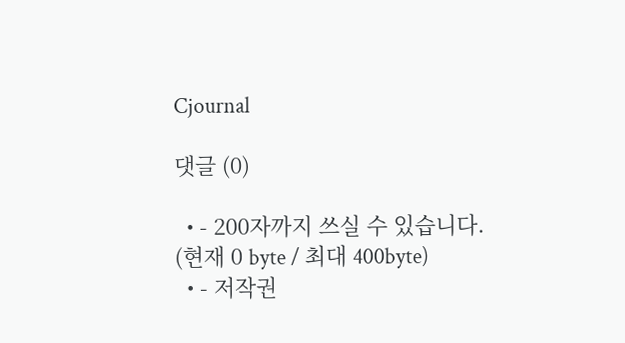Cjournal

댓글 (0)

  • - 200자까지 쓰실 수 있습니다. (현재 0 byte / 최대 400byte)
  • - 저작권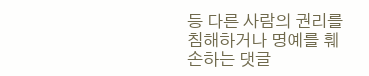등 다른 사람의 권리를 침해하거나 명예를 훼손하는 댓글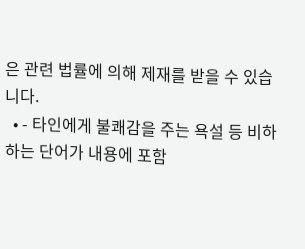은 관련 법률에 의해 제재를 받을 수 있습니다.
  • - 타인에게 불쾌감을 주는 욕설 등 비하하는 단어가 내용에 포함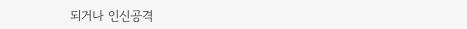되거나 인신공격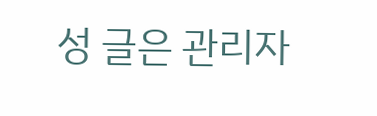성 글은 관리자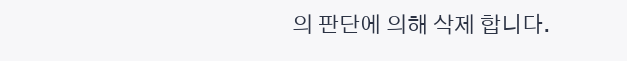의 판단에 의해 삭제 합니다.